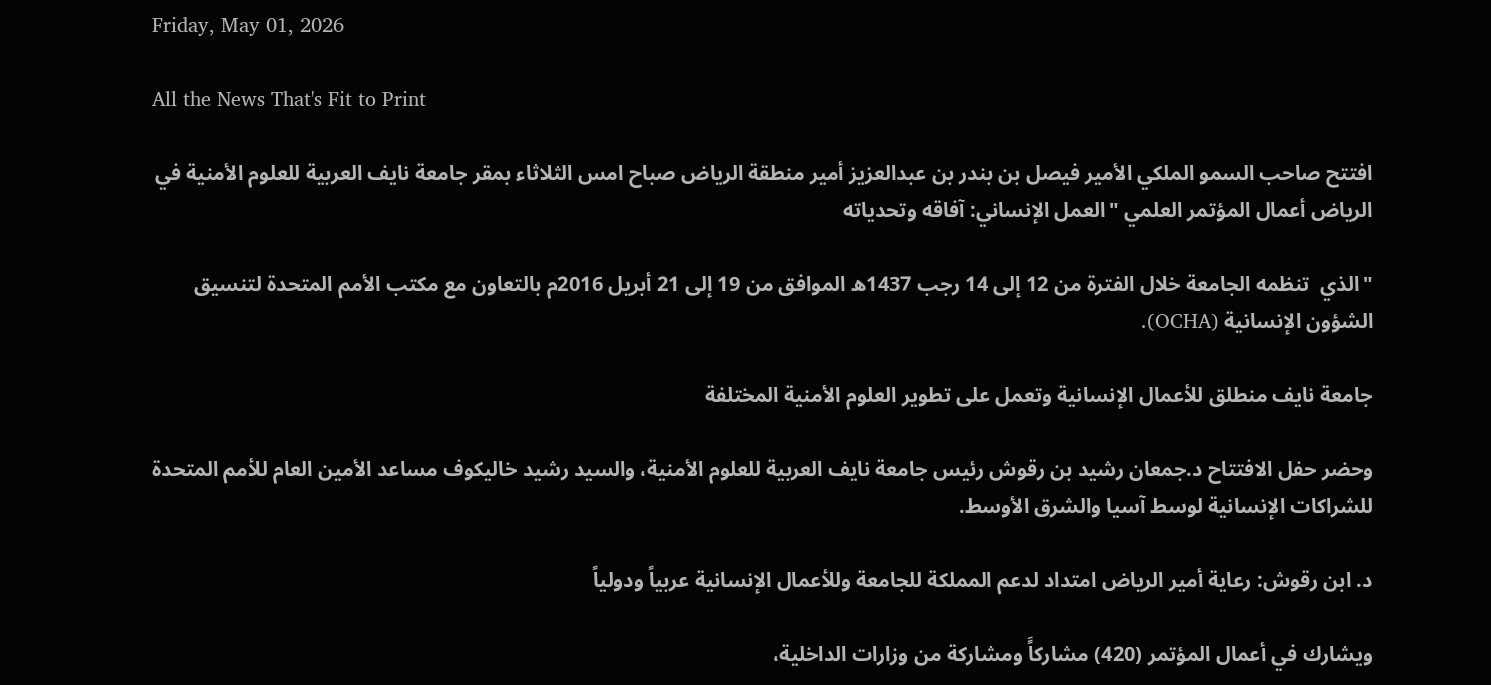Friday, May 01, 2026

All the News That's Fit to Print

افتتح صاحب السمو الملكي الأمير فيصل بن بندر بن عبدالعزيز أمير منطقة الرياض صباح امس الثلاثاء بمقر جامعة نايف العربية للعلوم الأمنية في الرياض أعمال المؤتمر العلمي "العمل الإنساني: آفاقه وتحدياته

"الذي  تنظمه الجامعة خلال الفترة من 12 إلى 14 رجب 1437ه الموافق من 19 إلى 21 أبريل 2016م بالتعاون مع مكتب الأمم المتحدة لتنسيق الشؤون الإنسانية (OCHA).

جامعة نايف منطلق للأعمال الإنسانية وتعمل على تطوير العلوم الأمنية المختلفة

وحضر حفل الافتتاح د.جمعان رشيد بن رقوش رئيس جامعة نايف العربية للعلوم الأمنية، والسيد رشيد خاليكوف مساعد الأمين العام للأمم المتحدة للشراكات الإنسانية لوسط آسيا والشرق الأوسط.

د. ابن رقوش: رعاية أمير الرياض امتداد لدعم المملكة للجامعة وللأعمال الإنسانية عربياً ودولياً

ويشارك في أعمال المؤتمر (420) مشاركاًَ ومشاركة من وزارات الداخلية،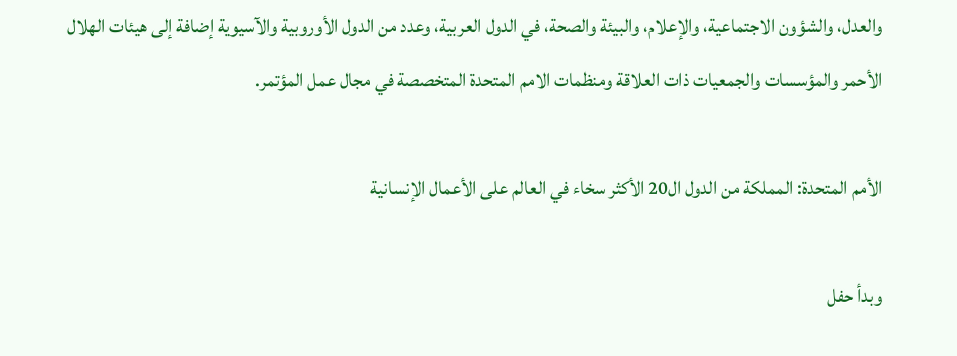والعدل، والشؤون الاجتماعية، والإعلام، والبيئة والصحة، في الدول العربية، وعدد من الدول الأوروبية والآسيوية إضافة إلى هيئات الهلال الأحمر والمؤسسات والجمعيات ذات العلاقة ومنظمات الامم المتحدة المتخصصة في مجال عمل المؤتمر.

الأمم المتحدة: المملكة من الدول ال20 الأكثر سخاء في العالم على الأعمال الإنسانية

وبدأ حفل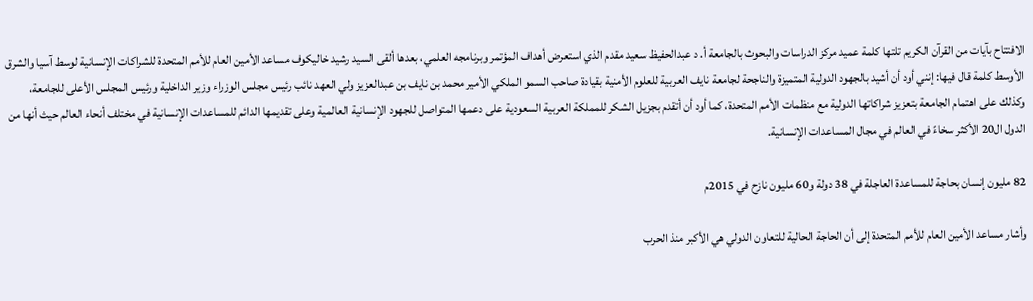الافتتاح بآيات من القرآن الكريم تلتها كلمة عميد مركز الدراسات والبحوث بالجامعة أ. د عبدالحفيظ سعيد مقدم الذي استعرض أهداف المؤتمر وبرنامجه العلمي، بعدها ألقى السيد رشيد خاليكوف مساعد الأمين العام للأمم المتحدة للشراكات الإنسانية لوسط آسيا والشرق الأوسط كلمة قال فيها: إنني أود أن أشيد بالجهود الدولية المتميزة والناجحة لجامعة نايف العربية للعلوم الأمنية بقيادة صاحب السمو الملكي الأمير محمد بن نايف بن عبدالعزيز ولي العهد نائب رئيس مجلس الوزراء وزير الداخلية ورئيس المجلس الأعلى للجامعة، وكذلك على اهتمام الجامعة بتعزيز شراكاتها الدولية مع منظمات الأمم المتحدة، كما أود أن أتقدم بجزيل الشكر للمملكة العربية السعودية على دعمها المتواصل للجهود الإنسانية العالمية وعلى تقديمها الدائم للمساعدات الإنسانية في مختلف أنحاء العالم حيث أنها من الدول ال20 الأكثر سخاءً في العالم في مجال المساعدات الإنسانية.

82 مليون إنسان بحاجة للمساعدة العاجلة في 38 دولة و60 مليون نازح في 2015م

وأشار مساعد الأمين العام للأمم المتحدة إلى أن الحاجة الحالية للتعاون الدولي هي الأكبر منذ الحرب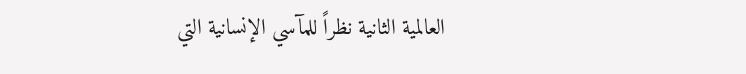العالمية الثانية نظراً للمآسي الإنسانية التي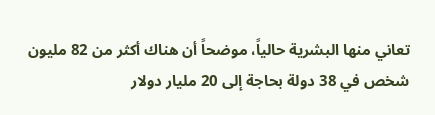تعاني منها البشرية حالياً، موضحاً أن هناك أكثر من 82 مليون شخص في 38 دولة بحاجة إلى 20 مليار دولار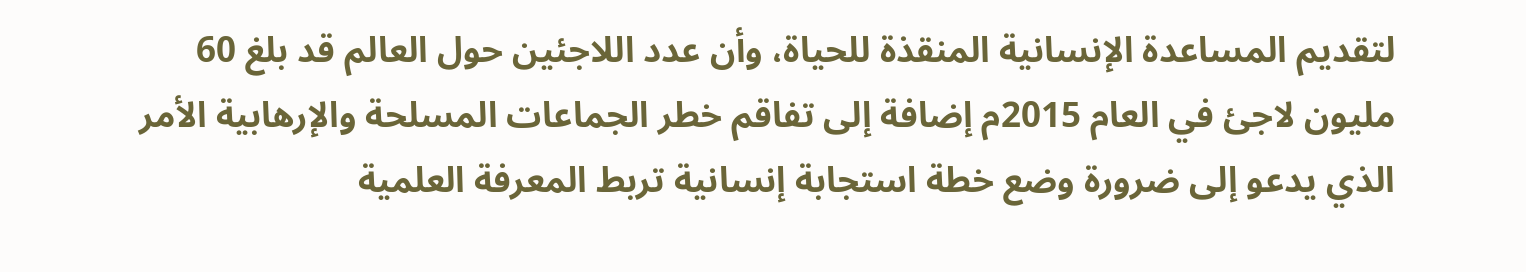لتقديم المساعدة الإنسانية المنقذة للحياة، وأن عدد اللاجئين حول العالم قد بلغ 60 مليون لاجئ في العام 2015م إضافة إلى تفاقم خطر الجماعات المسلحة والإرهابية الأمر الذي يدعو إلى ضرورة وضع خطة استجابة إنسانية تربط المعرفة العلمية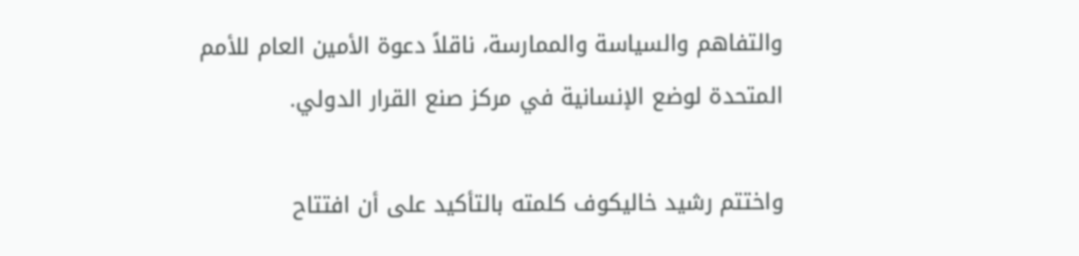والتفاهم والسياسة والممارسة، ناقلاً دعوة الأمين العام للأمم المتحدة لوضع الإنسانية في مركز صنع القرار الدولي.

واختتم رشيد خاليكوف كلمته بالتأكيد على أن افتتاح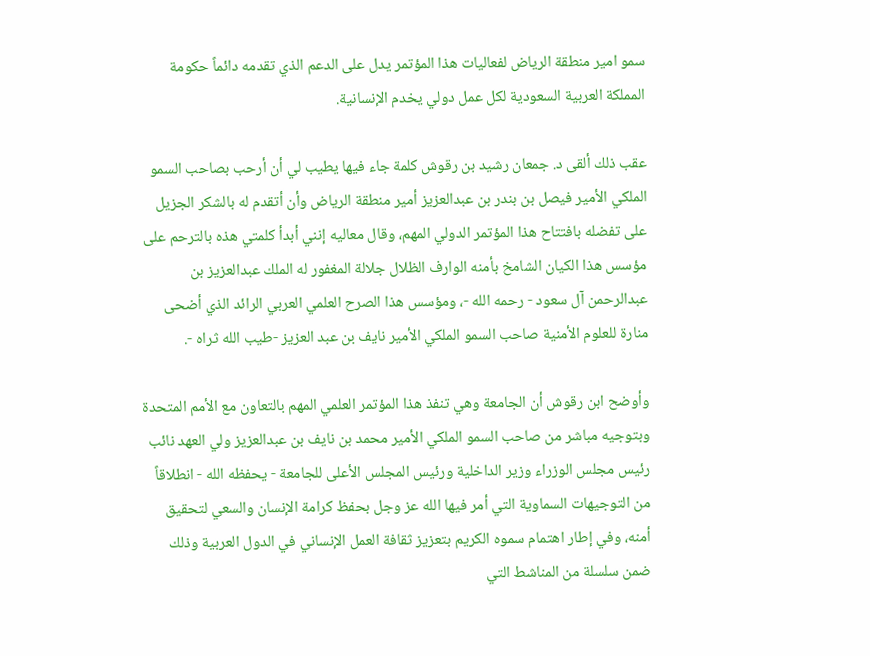سمو امير منطقة الرياض لفعاليات هذا المؤتمر يدل على الدعم الذي تقدمه دائماً حكومة المملكة العربية السعودية لكل عمل دولي يخدم الإنسانية.

عقب ذلك ألقى د. جمعان رشيد بن رقوش كلمة جاء فيها يطيب لي أن أرحب بصاحب السمو الملكي الأمير فيصل بن بندر بن عبدالعزيز أمير منطقة الرياض وأن أتقدم له بالشكر الجزيل على تفضله بافتتاح هذا المؤتمر الدولي المهم، وقال معاليه إنني أبدأ كلمتي هذه بالترحم على مؤسس هذا الكيان الشامخ بأمنه الوارف الظلال جلالة المغفور له الملك عبدالعزيز بن عبدالرحمن آل سعود - رحمه الله -، ومؤسس هذا الصرح العلمي العربي الرائد الذي أضحى منارة للعلوم الأمنية صاحب السمو الملكي الأمير نايف بن عبد العزيز -طيب الله ثراه -.

وأوضح ابن رقوش أن الجامعة وهي تنفذ هذا المؤتمر العلمي المهم بالتعاون مع الأمم المتحدة وبتوجيه مباشر من صاحب السمو الملكي الأمير محمد بن نايف بن عبدالعزيز ولي العهد نائب رئيس مجلس الوزراء وزير الداخلية ورئيس المجلس الأعلى للجامعة - يحفظه الله - انطلاقاً من التوجيهات السماوية التي أمر فيها الله عز وجل بحفظ كرامة الإنسان والسعي لتحقيق أمنه، وفي إطار اهتمام سموه الكريم بتعزيز ثقافة العمل الإنساني في الدول العربية وذلك ضمن سلسلة من المناشط التي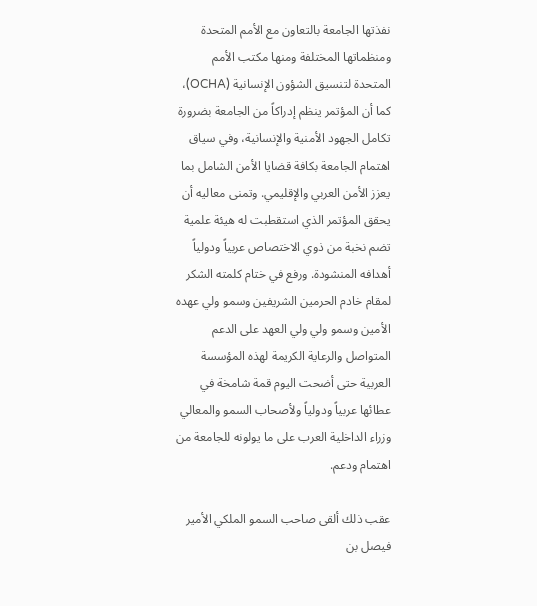نفذتها الجامعة بالتعاون مع الأمم المتحدة ومنظماتها المختلفة ومنها مكتب الأمم المتحدة لتنسيق الشؤون الإنسانية (OCHA)، كما أن المؤتمر ينظم إدراكاً من الجامعة بضرورة تكامل الجهود الأمنية والإنسانية، وفي سياق اهتمام الجامعة بكافة قضايا الأمن الشامل بما يعزز الأمن العربي والإقليمي. وتمنى معاليه أن يحقق المؤتمر الذي استقطبت له هيئة علمية تضم نخبة من ذوي الاختصاص عربياً ودولياً أهدافه المنشودة. ورفع في ختام كلمته الشكر لمقام خادم الحرمين الشريفين وسمو ولي عهده الأمين وسمو ولي ولي العهد على الدعم المتواصل والرعاية الكريمة لهذه المؤسسة العربية حتى أضحت اليوم قمة شامخة في عطائها عربياً ودولياً ولأصحاب السمو والمعالي وزراء الداخلية العرب على ما يولونه للجامعة من اهتمام ودعم.

عقب ذلك ألقى صاحب السمو الملكي الأمير فيصل بن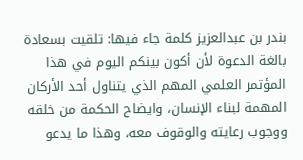بندر بن عبدالعزيز كلمة جاء فيها: تلقيت بسعادة بالغة الدعوة لأن أكون بينكم اليوم في هذا المؤتمر العلمي المهم الذي يتناول أحد الأركان المهمة لبناء الإنسان، وايضاح الحكمة من خلقه ووجوب رعايته والوقوف معه، وهذا ما يدعو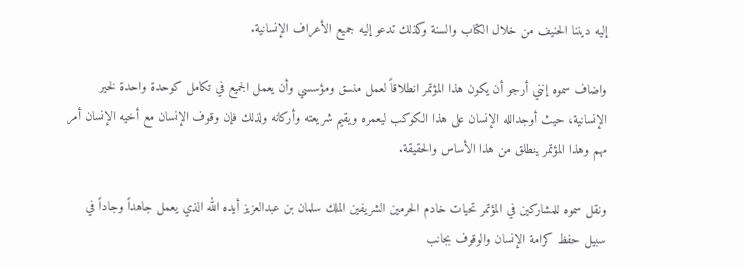إليه ديننا الحنيف من خلال الكتاب والسنة وكذلك تدعو إليه جميع الأعراف الإنسانية.

واضاف سموه إنني أرجو أن يكون هذا المؤتمر انطلاقاً لعمل منسق ومؤسسي وأن يعمل الجميع في تكامل كوحدة واحدة لخير الإنسانية، حيث أوجدالله الإنسان على هذا الكوكب ليعمره ويقيم شريعته وأركانه ولذلك فإن وقوف الإنسان مع أخيه الإنسان أمر مهم وهذا المؤتمر ينطلق من هذا الأساس والحقيقة.

ونقل سموه للمشاركين في المؤتمر تحيات خادم الحرمين الشريفين الملك سلمان بن عبدالعزيز أيده الله الذي يعمل جاهداً وجاداً في سبيل حفظ كرامة الإنسان والوقوف بجانب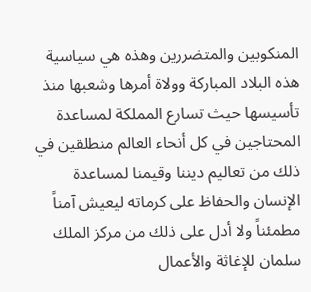المنكوبين والمتضررين وهذه هي سياسية هذه البلاد المباركة وولاة أمرها وشعبها منذ تأسيسها حيث تسارع المملكة لمساعدة المحتاجين في كل أنحاء العالم منطلقين في ذلك من تعاليم ديننا وقيمنا لمساعدة الإنسان والحفاظ على كرماته ليعيش آمناً مطمئناً ولا أدل على ذلك من مركز الملك سلمان للإغاثة والأعمال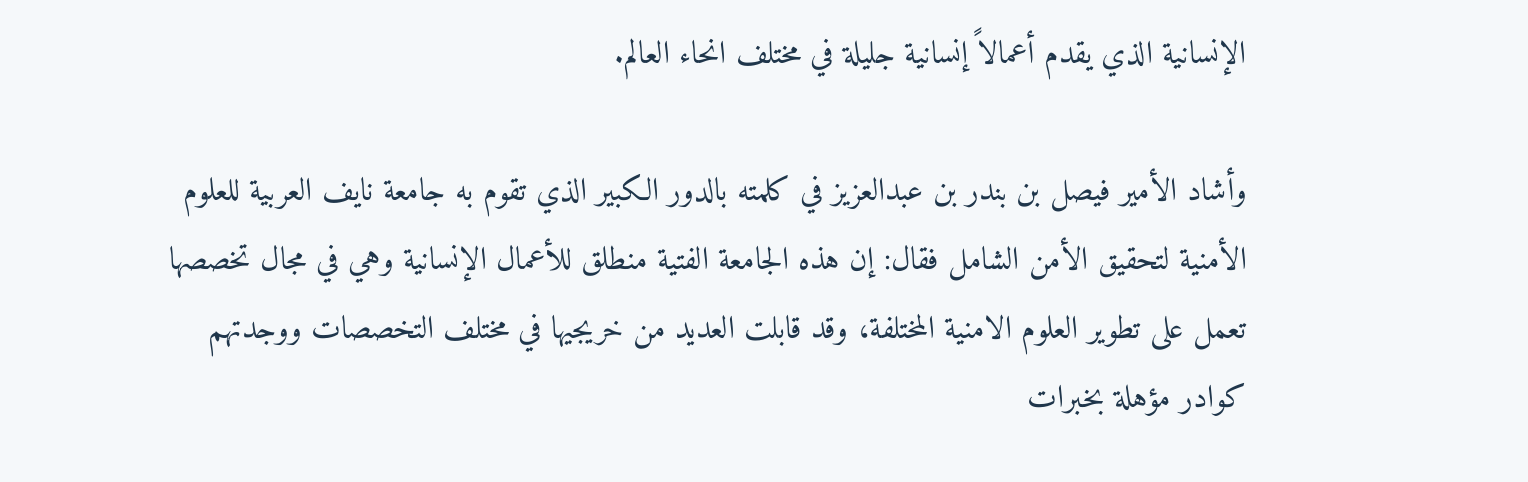الإنسانية الذي يقدم أعمالاً إنسانية جليلة في مختلف انحاء العالم.

وأشاد الأمير فيصل بن بندر بن عبدالعزيز في كلمته بالدور الكبير الذي تقوم به جامعة نايف العربية للعلوم الأمنية لتحقيق الأمن الشامل فقال: إن هذه الجامعة الفتية منطلق للأعمال الإنسانية وهي في مجال تخصصها تعمل على تطوير العلوم الامنية المختلفة، وقد قابلت العديد من خريجيها في مختلف التخصصات ووجدتهم كوادر مؤهلة بخبرات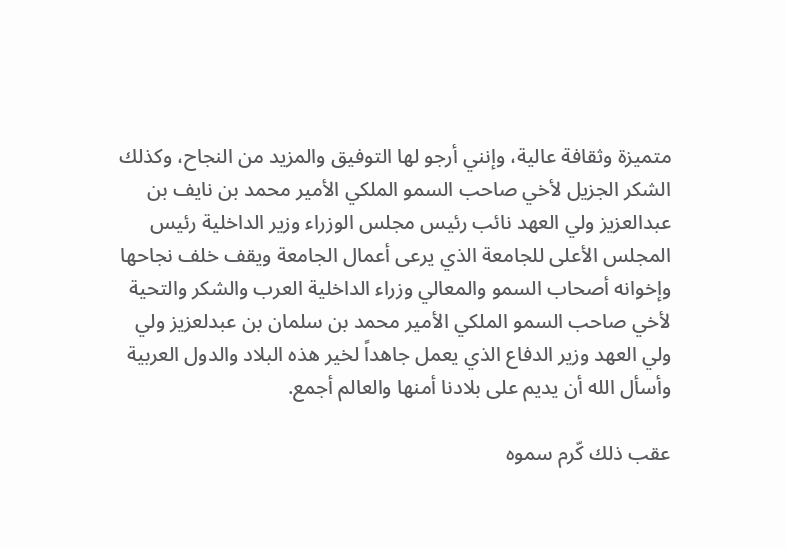متميزة وثقافة عالية، وإنني أرجو لها التوفيق والمزيد من النجاح، وكذلك الشكر الجزيل لأخي صاحب السمو الملكي الأمير محمد بن نايف بن عبدالعزيز ولي العهد نائب رئيس مجلس الوزراء وزير الداخلية رئيس المجلس الأعلى للجامعة الذي يرعى أعمال الجامعة ويقف خلف نجاحها وإخوانه أصحاب السمو والمعالي وزراء الداخلية العرب والشكر والتحية لأخي صاحب السمو الملكي الأمير محمد بن سلمان بن عبدلعزيز ولي ولي العهد وزير الدفاع الذي يعمل جاهداً لخير هذه البلاد والدول العربية وأسأل الله أن يديم على بلادنا أمنها والعالم أجمع.

عقب ذلك كّرم سموه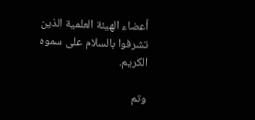أعضاء الهيئة العلمية الذين تشرفوا بالسلام على سموه الكريم.

وتم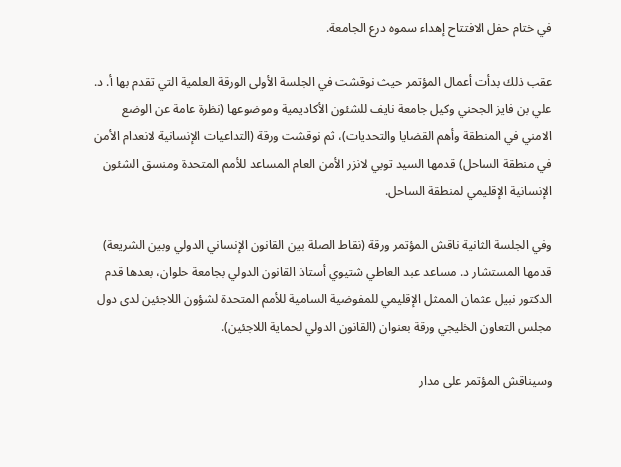في ختام حفل الافتتاح إهداء سموه درع الجامعة.

عقب ذلك بدأت أعمال المؤتمر حيث نوقشت في الجلسة الأولى الورقة العلمية التي تقدم بها أ. د. علي بن فايز الجحني وكيل جامعة نايف للشئون الأكاديمية وموضوعها (نظرة عامة عن الوضع الامني في المنطقة وأهم القضايا والتحديات)، ثم نوقشت ورقة (التداعيات الإنسانية لانعدام الأمن في منطقة الساحل) قدمها السيد توبي لانزر الأمن العام المساعد للأمم المتحدة ومنسق الشئون الإنسانية الإقليمي لمنطقة الساحل.

وفي الجلسة الثانية ناقش المؤتمر ورقة (نقاط الصلة بين القانون الإنساني الدولي وبين الشريعة) قدمها المستشار د. مساعد عبد العاطي شتيوي أستاذ القانون الدولي بجامعة حلوان، بعدها قدم الدكتور نبيل عثمان الممثل الإقليمي للمفوضية السامية للأمم المتحدة لشؤون اللاجئين لدى دول مجلس التعاون الخليجي ورقة بعنوان (القانون الدولي لحماية اللاجئين).

وسيناقش المؤتمر على مدار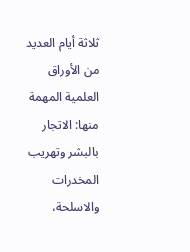ثلاثة أيام العديد من الأوراق العلمية المهمة منها: الاتجار بالبشر وتهريب المخدرات والاسلحة،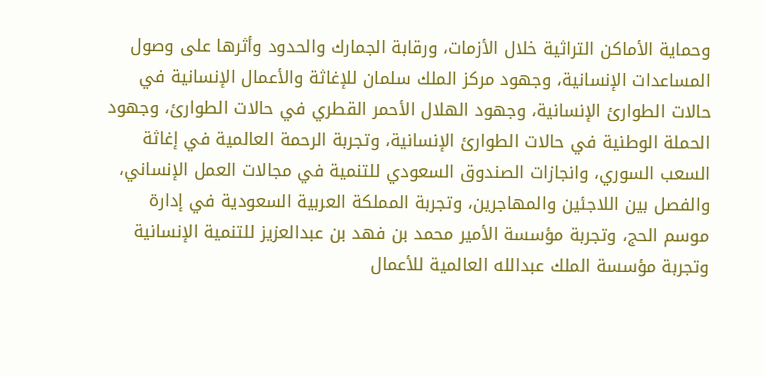وحماية الأماكن التراثية خلال الأزمات، ورقابة الجمارك والحدود وأثرها على وصول المساعدات الإنسانية، وجهود مركز الملك سلمان للإغاثة والأعمال الإنسانية في حالات الطوارئ الإنسانية، وجهود الهلال الأحمر القطري في حالات الطوارئ، وجهود الحملة الوطنية في حالات الطوارئ الإنسانية، وتجربة الرحمة العالمية في إغاثة السعب السوري، وانجازات الصندوق السعودي للتنمية في مجالات العمل الإنساني، والفصل بين اللاجئين والمهاجرين، وتجربة المملكة العربية السعودية في إدارة موسم الحج، وتجربة مؤسسة الأمير محمد بن فهد بن عبدالعزيز للتنمية الإنسانية وتجربة مؤسسة الملك عبدالله العالمية للأعمال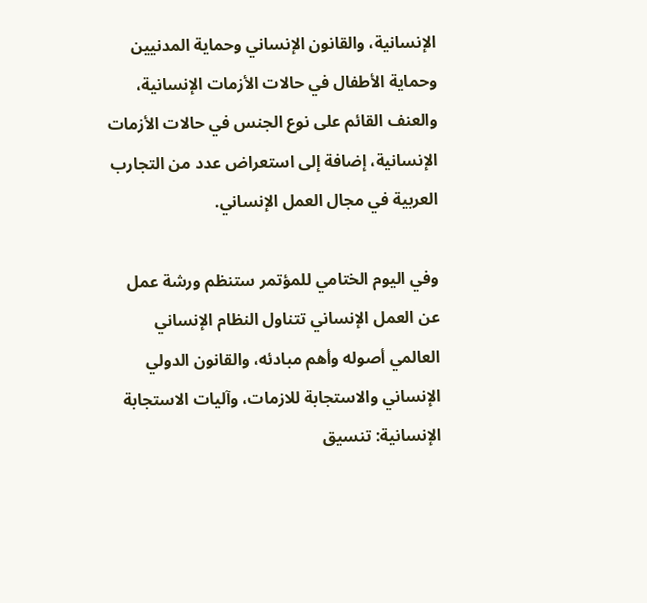الإنسانية، والقانون الإنساني وحماية المدنيين وحماية الأطفال في حالات الأزمات الإنسانية، والعنف القائم على نوع الجنس في حالات الأزمات الإنسانية، إضافة إلى استعراض عدد من التجارب العربية في مجال العمل الإنساني.

وفي اليوم الختامي للمؤتمر ستنظم ورشة عمل عن العمل الإنساني تتناول النظام الإنساني العالمي أصوله وأهم مبادئه، والقانون الدولي الإنساني والاستجابة للازمات، وآليات الاستجابة الإنسانية: تنسيق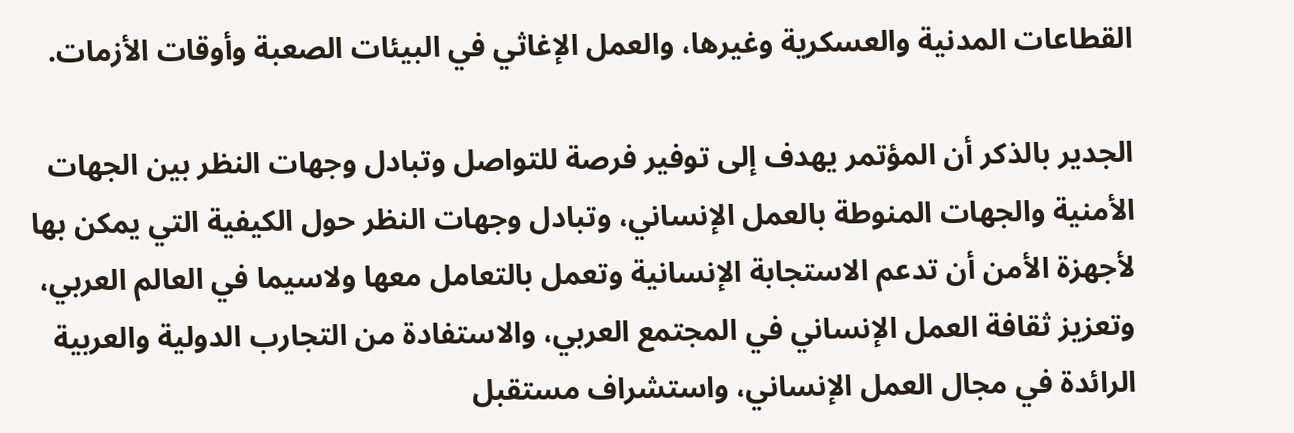القطاعات المدنية والعسكرية وغيرها، والعمل الإغاثي في البيئات الصعبة وأوقات الأزمات.

الجدير بالذكر أن المؤتمر يهدف إلى توفير فرصة للتواصل وتبادل وجهات النظر بين الجهات الأمنية والجهات المنوطة بالعمل الإنساني، وتبادل وجهات النظر حول الكيفية التي يمكن بها لأجهزة الأمن أن تدعم الاستجابة الإنسانية وتعمل بالتعامل معها ولاسيما في العالم العربي، وتعزيز ثقافة العمل الإنساني في المجتمع العربي، والاستفادة من التجارب الدولية والعربية الرائدة في مجال العمل الإنساني، واستشراف مستقبل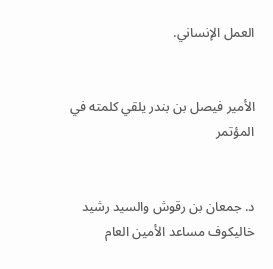العمل الإنساني.


الأمير فيصل بن بندر يلقي كلمته في المؤتمر


د. جمعان بن رقوش والسيد رشيد خاليكوف مساعد الأمين العام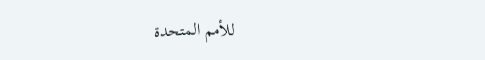للأمم المتحدة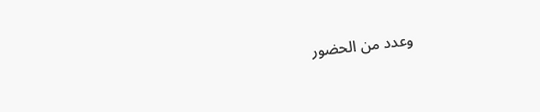وعدد من الحضور